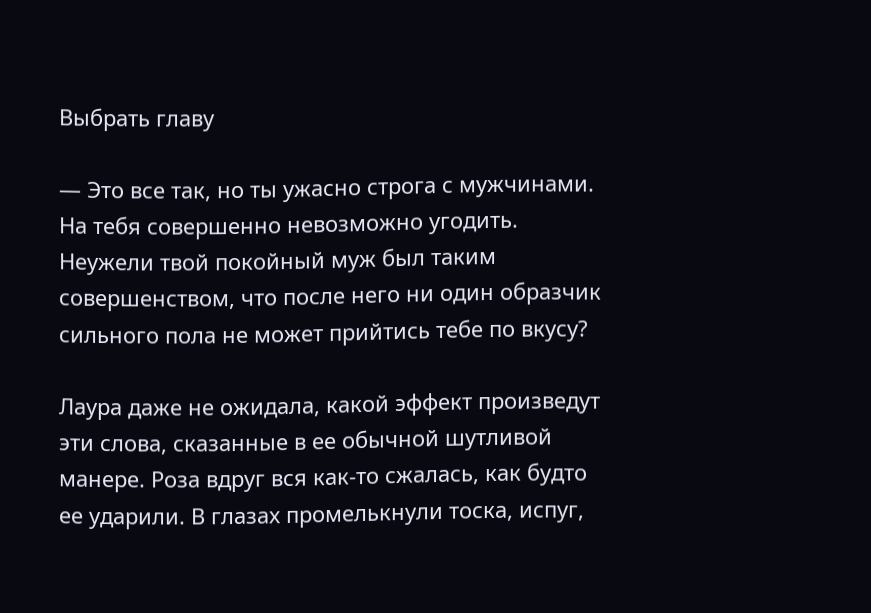Выбрать главу

— Это все так, но ты ужасно строга с мужчинами. На тебя совершенно невозможно угодить. Неужели твой покойный муж был таким совершенством, что после него ни один образчик сильного пола не может прийтись тебе по вкусу?

Лаура даже не ожидала, какой эффект произведут эти слова, сказанные в ее обычной шутливой манере. Роза вдруг вся как-то сжалась, как будто ее ударили. В глазах промелькнули тоска, испуг,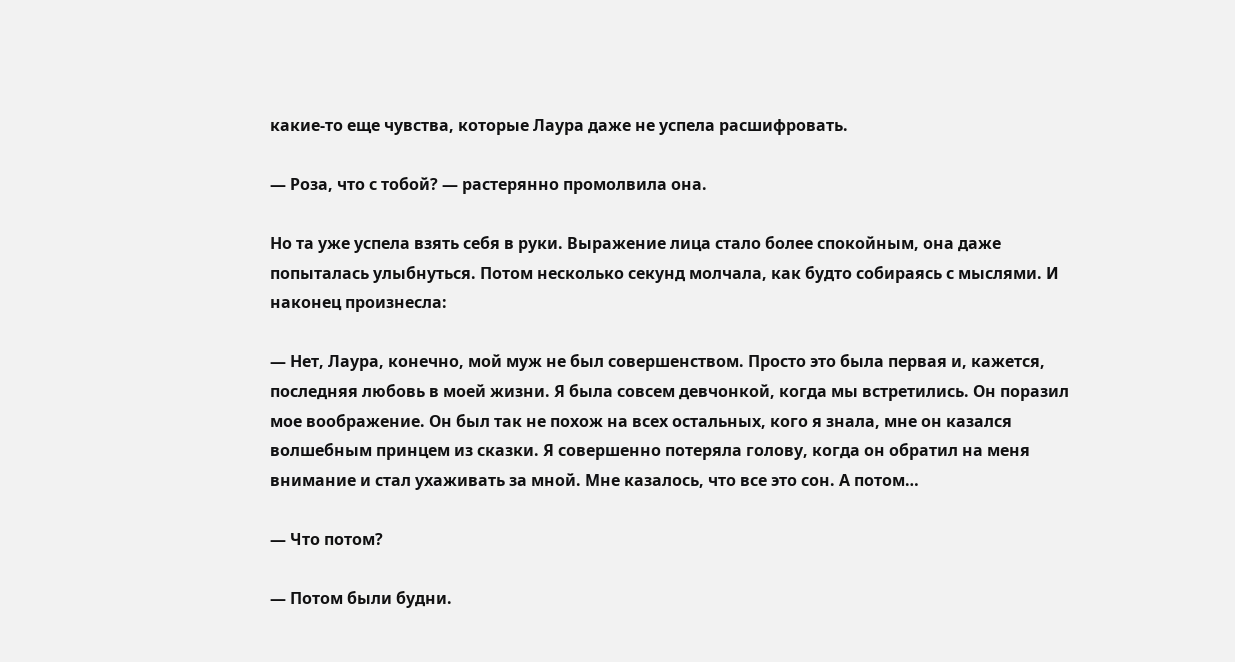какие-то еще чувства, которые Лаура даже не успела расшифровать.

— Роза, что с тобой? — растерянно промолвила она.

Но та уже успела взять себя в руки. Выражение лица стало более спокойным, она даже попыталась улыбнуться. Потом несколько секунд молчала, как будто собираясь с мыслями. И наконец произнесла:

— Нет, Лаура, конечно, мой муж не был совершенством. Просто это была первая и, кажется, последняя любовь в моей жизни. Я была совсем девчонкой, когда мы встретились. Он поразил мое воображение. Он был так не похож на всех остальных, кого я знала, мне он казался волшебным принцем из сказки. Я совершенно потеряла голову, когда он обратил на меня внимание и стал ухаживать за мной. Мне казалось, что все это сон. А потом…

— Что потом?

— Потом были будни.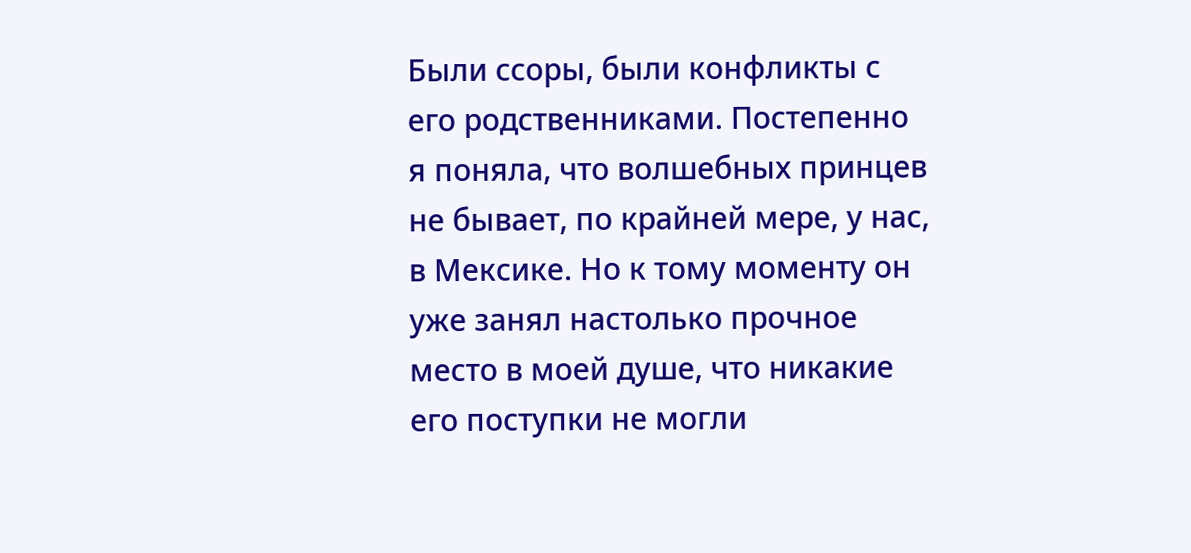Были ссоры, были конфликты с его родственниками. Постепенно я поняла, что волшебных принцев не бывает, по крайней мере, у нас, в Мексике. Но к тому моменту он уже занял настолько прочное место в моей душе, что никакие его поступки не могли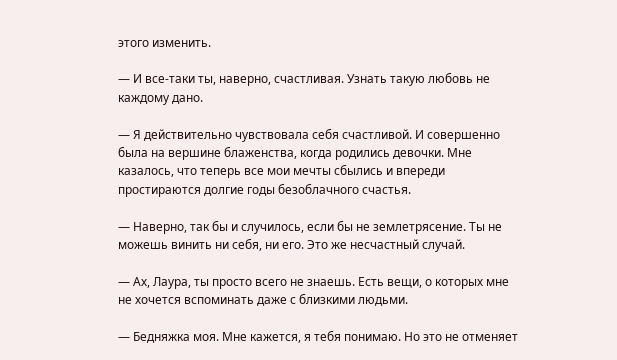этого изменить.

— И все-таки ты, наверно, счастливая. Узнать такую любовь не каждому дано.

— Я действительно чувствовала себя счастливой. И совершенно была на вершине блаженства, когда родились девочки. Мне казалось, что теперь все мои мечты сбылись и впереди простираются долгие годы безоблачного счастья.

— Наверно, так бы и случилось, если бы не землетрясение. Ты не можешь винить ни себя, ни его. Это же несчастный случай.

— Ах, Лаура, ты просто всего не знаешь. Есть вещи, о которых мне не хочется вспоминать даже с близкими людьми.

— Бедняжка моя. Мне кажется, я тебя понимаю. Но это не отменяет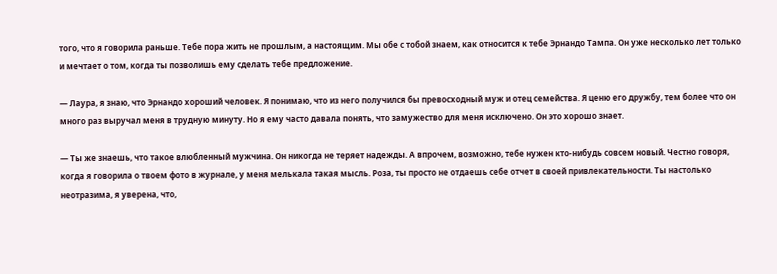того, что я говорила раньше. Тебе пора жить не прошлым, а настоящим. Мы обе с тобой знаем, как относится к тебе Эрнандо Тампа. Он уже несколько лет только и мечтает о том, когда ты позволишь ему сделать тебе предложение.

— Лаура, я знаю, что Эрнандо хороший человек. Я понимаю, что из него получился бы превосходный муж и отец семейства. Я ценю его дружбу, тем более что он много раз выручал меня в трудную минуту. Но я ему часто давала понять, что замужество для меня исключено. Он это хорошо знает.

— Ты же знаешь, что такое влюбленный мужчина. Он никогда не теряет надежды. А впрочем, возможно, тебе нужен кто-нибудь совсем новый. Честно говоря, когда я говорила о твоем фото в журнале, у меня мелькала такая мысль. Роза, ты просто не отдаешь себе отчет в своей привлекательности. Ты настолько неотразима, я уверена, что,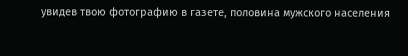увидев твою фотографию в газете, половина мужского населения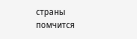страны помчится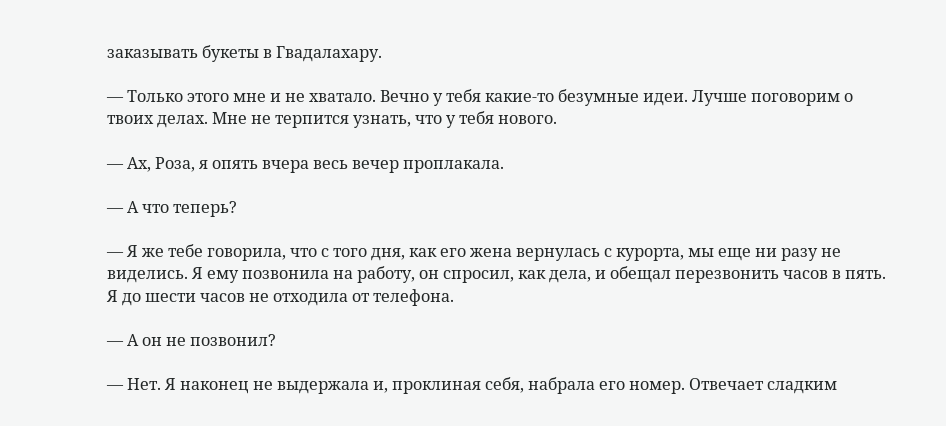заказывать букеты в Гвадалахару.

— Только этого мне и не хватало. Вечно у тебя какие-то безумные идеи. Лучше поговорим о твоих делах. Мне не терпится узнать, что у тебя нового.

— Ах, Роза, я опять вчера весь вечер проплакала.

— А что теперь?

— Я же тебе говорила, что с того дня, как его жена вернулась с курорта, мы еще ни разу не виделись. Я ему позвонила на работу, он спросил, как дела, и обещал перезвонить часов в пять. Я до шести часов не отходила от телефона.

— А он не позвонил?

— Нет. Я наконец не выдержала и, проклиная себя, набрала его номер. Отвечает сладким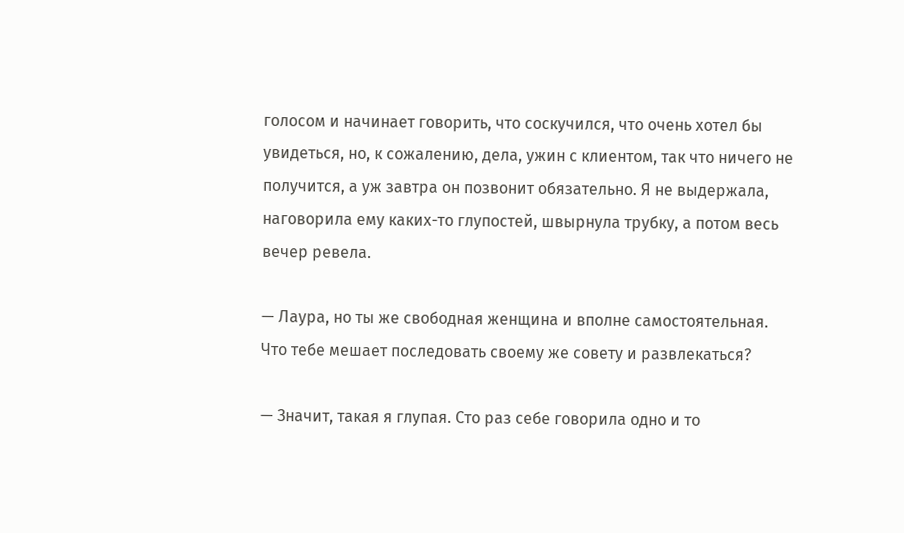голосом и начинает говорить, что соскучился, что очень хотел бы увидеться, но, к сожалению, дела, ужин с клиентом, так что ничего не получится, а уж завтра он позвонит обязательно. Я не выдержала, наговорила ему каких-то глупостей, швырнула трубку, а потом весь вечер ревела.

— Лаура, но ты же свободная женщина и вполне самостоятельная. Что тебе мешает последовать своему же совету и развлекаться?

— Значит, такая я глупая. Сто раз себе говорила одно и то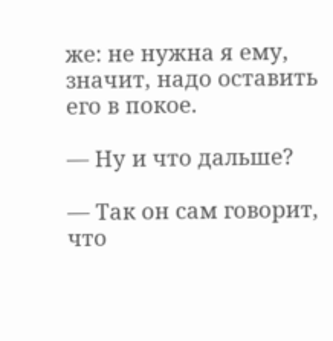же: не нужна я ему, значит, надо оставить его в покое.

— Ну и что дальше?

— Так он сам говорит, что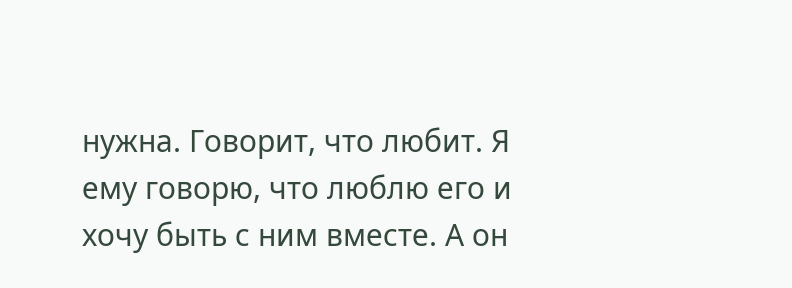нужна. Говорит, что любит. Я ему говорю, что люблю его и хочу быть с ним вместе. А он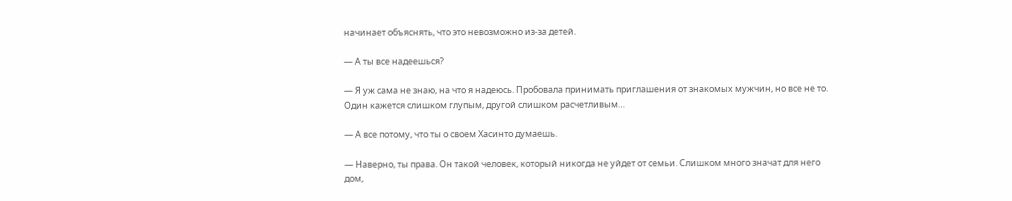начинает объяснять, что это невозможно из-за детей.

— А ты все надеешься?

— Я уж сама не знаю, на что я надеюсь. Пробовала принимать приглашения от знакомых мужчин, но все не то. Один кажется слишком глупым, другой слишком расчетливым…

— А все потому, что ты о своем Хасинто думаешь.

— Наверно, ты права. Он такой человек, который никогда не уйдет от семьи. Слишком много значат для него дом,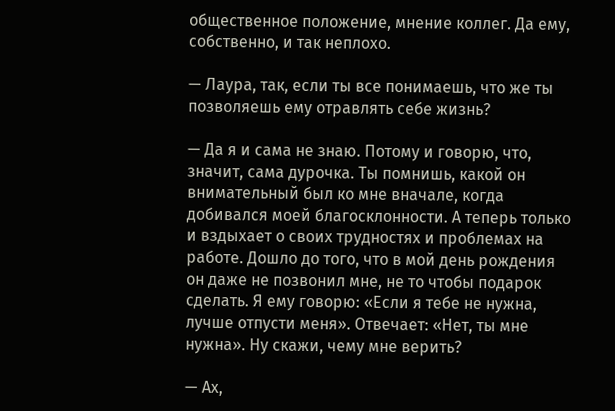общественное положение, мнение коллег. Да ему, собственно, и так неплохо.

— Лаура, так, если ты все понимаешь, что же ты позволяешь ему отравлять себе жизнь?

— Да я и сама не знаю. Потому и говорю, что, значит, сама дурочка. Ты помнишь, какой он внимательный был ко мне вначале, когда добивался моей благосклонности. А теперь только и вздыхает о своих трудностях и проблемах на работе. Дошло до того, что в мой день рождения он даже не позвонил мне, не то чтобы подарок сделать. Я ему говорю: «Если я тебе не нужна, лучше отпусти меня». Отвечает: «Нет, ты мне нужна». Ну скажи, чему мне верить?

— Ах,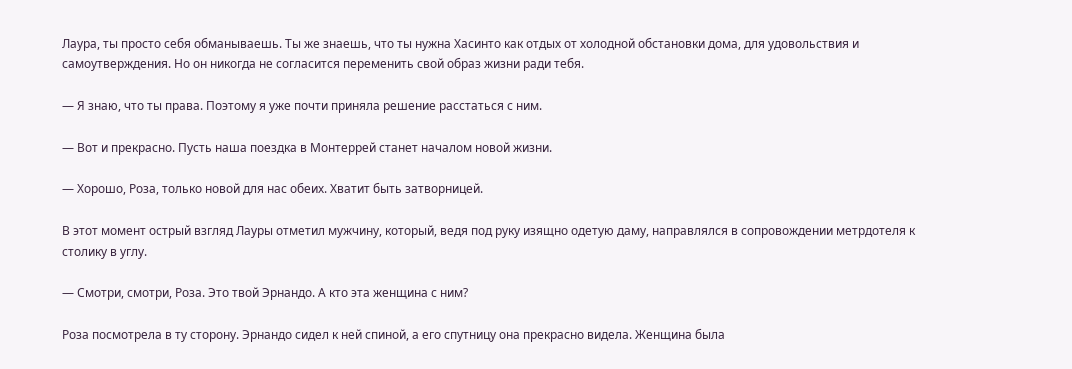Лаура, ты просто себя обманываешь. Ты же знаешь, что ты нужна Хасинто как отдых от холодной обстановки дома, для удовольствия и самоутверждения. Но он никогда не согласится переменить свой образ жизни ради тебя.

— Я знаю, что ты права. Поэтому я уже почти приняла решение расстаться с ним.

— Вот и прекрасно. Пусть наша поездка в Монтеррей станет началом новой жизни.

— Хорошо, Роза, только новой для нас обеих. Хватит быть затворницей.

В этот момент острый взгляд Лауры отметил мужчину, который, ведя под руку изящно одетую даму, направлялся в сопровождении метрдотеля к столику в углу.

— Смотри, смотри, Роза. Это твой Эрнандо. А кто эта женщина с ним?

Роза посмотрела в ту сторону. Эрнандо сидел к ней спиной, а его спутницу она прекрасно видела. Женщина была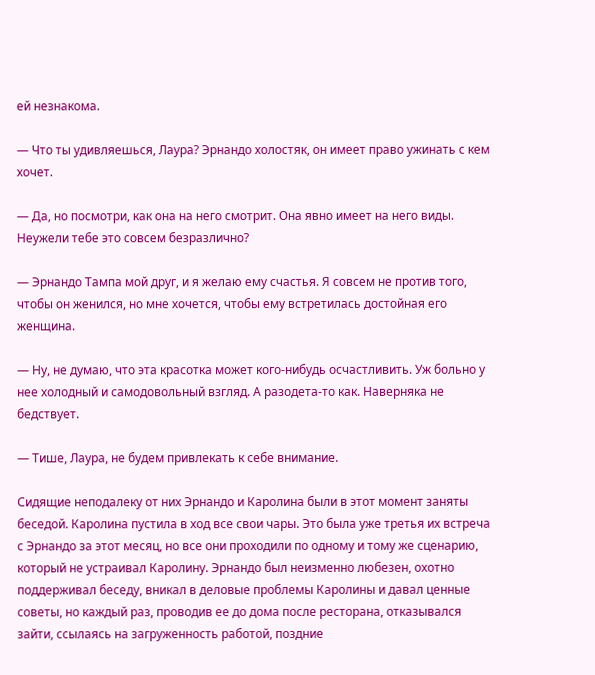ей незнакома.

— Что ты удивляешься, Лаура? Эрнандо холостяк, он имеет право ужинать с кем хочет.

— Да, но посмотри, как она на него смотрит. Она явно имеет на него виды. Неужели тебе это совсем безразлично?

— Эрнандо Тампа мой друг, и я желаю ему счастья. Я совсем не против того, чтобы он женился, но мне хочется, чтобы ему встретилась достойная его женщина.

— Ну, не думаю, что эта красотка может кого-нибудь осчастливить. Уж больно у нее холодный и самодовольный взгляд. А разодета-то как. Наверняка не бедствует.

— Тише, Лаура, не будем привлекать к себе внимание.

Сидящие неподалеку от них Эрнандо и Каролина были в этот момент заняты беседой. Каролина пустила в ход все свои чары. Это была уже третья их встреча с Эрнандо за этот месяц, но все они проходили по одному и тому же сценарию, который не устраивал Каролину. Эрнандо был неизменно любезен, охотно поддерживал беседу, вникал в деловые проблемы Каролины и давал ценные советы, но каждый раз, проводив ее до дома после ресторана, отказывался зайти, ссылаясь на загруженность работой, поздние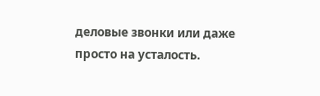деловые звонки или даже просто на усталость.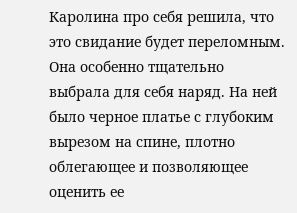Каролина про себя решила, что это свидание будет переломным. Она особенно тщательно выбрала для себя наряд. На ней было черное платье с глубоким вырезом на спине, плотно облегающее и позволяющее оценить ее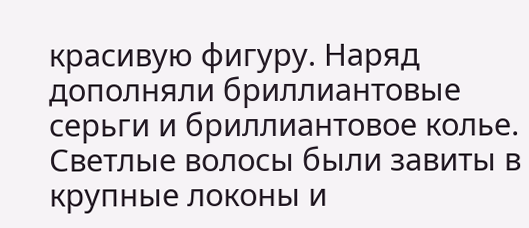красивую фигуру. Наряд дополняли бриллиантовые серьги и бриллиантовое колье. Светлые волосы были завиты в крупные локоны и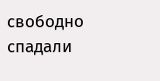свободно спадали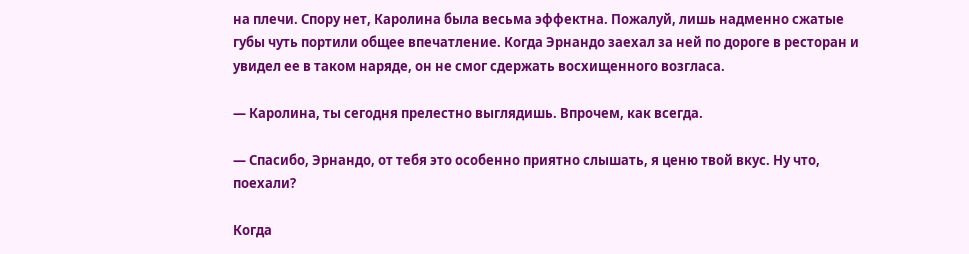на плечи. Спору нет, Каролина была весьма эффектна. Пожалуй, лишь надменно сжатые губы чуть портили общее впечатление. Когда Эрнандо заехал за ней по дороге в ресторан и увидел ее в таком наряде, он не смог сдержать восхищенного возгласа.

— Каролина, ты сегодня прелестно выглядишь. Впрочем, как всегда.

— Спасибо, Эрнандо, от тебя это особенно приятно слышать, я ценю твой вкус. Ну что, поехали?

Когда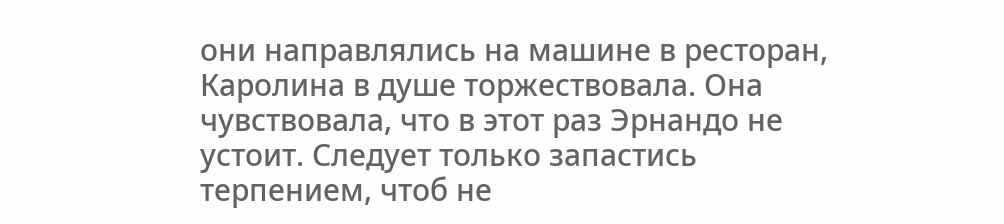они направлялись на машине в ресторан, Каролина в душе торжествовала. Она чувствовала, что в этот раз Эрнандо не устоит. Следует только запастись терпением, чтоб не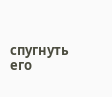спугнуть его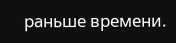раньше времени.